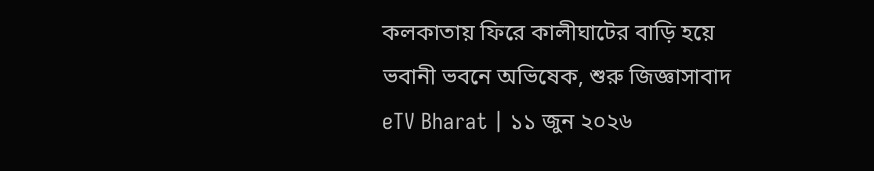কলকাতায় ফিরে কালীঘাটের বাড়ি হয়ে ভবানী ভবনে অভিষেক, শুরু জিজ্ঞাসাবাদ
eTV Bharat | ১১ জুন ২০২৬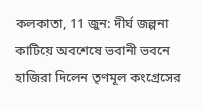কলকাতা, 11 জুন: দীর্ঘ জল্পনা কাটিয়ে অবশেষে ভবানী ভবনে হাজিরা দিলেন তৃণমূল কংগ্রেসের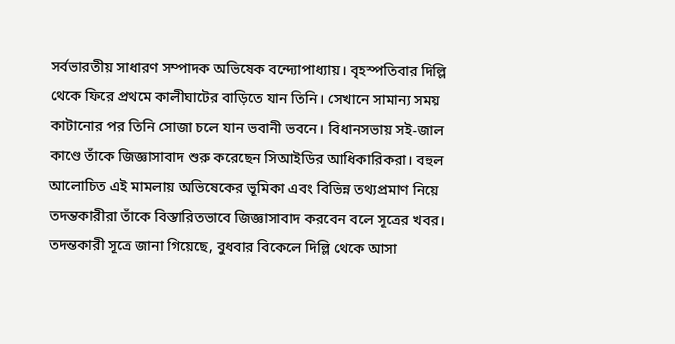সর্বভারতীয় সাধারণ সম্পাদক অভিষেক বন্দ্যোপাধ্যায়। বৃহস্পতিবার দিল্লি থেকে ফিরে প্রথমে কালীঘাটের বাড়িতে যান তিনি। সেখানে সামান্য সময় কাটানোর পর তিনি সোজা চলে যান ভবানী ভবনে। বিধানসভায় সই-জাল কাণ্ডে তাঁকে জিজ্ঞাসাবাদ শুরু করেছেন সিআইডির আধিকারিকরা। বহুল আলোচিত এই মামলায় অভিষেকের ভূমিকা এবং বিভিন্ন তথ্যপ্রমাণ নিয়ে তদন্তকারীরা তাঁকে বিস্তারিতভাবে জিজ্ঞাসাবাদ করবেন বলে সূত্রের খবর।
তদন্তকারী সূত্রে জানা গিয়েছে, বুধবার বিকেলে দিল্লি থেকে আসা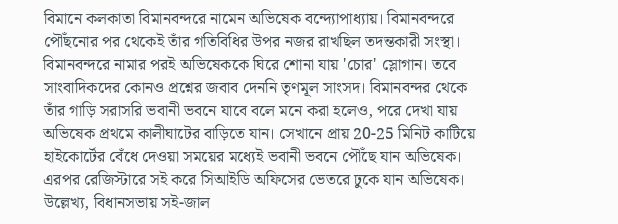বিমানে কলকাতা বিমানবন্দরে নামেন অভিষেক বন্দ্যোপাধ্যায়। বিমানবন্দরে পৌঁছনোর পর থেকেই তাঁর গতিবিধির উপর নজর রাখছিল তদন্তকারী সংস্থা। বিমানবন্দরে নামার পরই অভিষেককে ঘিরে শোনা যায় 'চোর' স্লোগান। তবে সাংবাদিকদের কোনও প্রশ্নের জবাব দেননি তৃণমূল সাংসদ। বিমানবন্দর থেকে তাঁর গাড়ি সরাসরি ভবানী ভবনে যাবে বলে মনে করা হলেও, পরে দেখা যায় অভিষেক প্রথমে কালীঘাটের বাড়িতে যান। সেখানে প্রায় 20-25 মিনিট কাটিয়ে হাইকোর্টের বেঁধে দেওয়া সময়ের মধ্যেই ভবানী ভবনে পৌঁছে যান অভিষেক। এরপর রেজিস্টারে সই করে সিআইডি অফিসের ভেতরে ঢুকে যান অভিষেক।
উল্লেখ্য, বিধানসভায় সই-জাল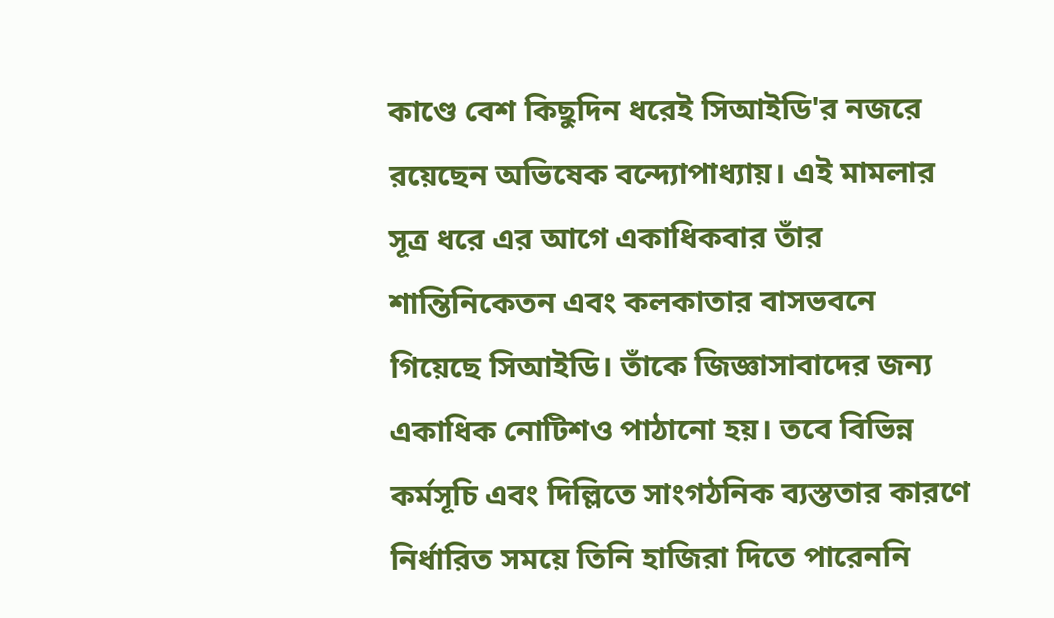কাণ্ডে বেশ কিছুদিন ধরেই সিআইডি'র নজরে রয়েছেন অভিষেক বন্দ্যোপাধ্যায়। এই মামলার সূত্র ধরে এর আগে একাধিকবার তাঁর শান্তিনিকেতন এবং কলকাতার বাসভবনে গিয়েছে সিআইডি। তাঁকে জিজ্ঞাসাবাদের জন্য একাধিক নোটিশও পাঠানো হয়। তবে বিভিন্ন কর্মসূচি এবং দিল্লিতে সাংগঠনিক ব্যস্ততার কারণে নির্ধারিত সময়ে তিনি হাজিরা দিতে পারেননি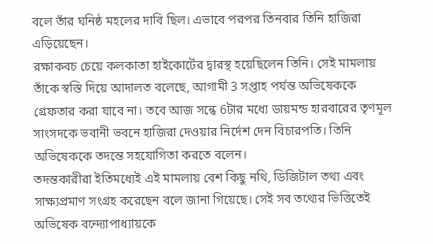বলে তাঁর ঘনিষ্ঠ মহলের দাবি ছিল। এভাবে পরপর তিনবার তিনি হাজিরা এড়িয়েছেন।
রক্ষাকবচ চেয়ে কলকাতা হাইকোর্টের দ্বারস্থ হয়েছিলেন তিনি। সেই মামলায় তাঁকে স্বস্তি দিয়ে আদালত বলেছে, আগামী 3 সপ্তাহ পর্যন্ত অভিষেককে গ্রেফতার করা যাবে না। তবে আজ সন্ধে 6টার মধ্যে ডায়মন্ড হারবারের তৃণমূল সাংসদকে ভবানী ভবনে হাজিরা দেওয়ার নির্দেশ দেন বিচারপতি। তিনি অভিষেককে তদন্তে সহযোগিতা করতে বলেন।
তদন্তকারীরা ইতিমধ্যেই এই মামলায় বেশ কিছু নথি, ডিজিটাল তথ্য এবং সাক্ষ্যপ্রমাণ সংগ্রহ করেছেন বলে জানা গিয়েছে। সেই সব তথ্যের ভিত্তিতেই অভিষেক বন্দ্যোপাধ্যায়কে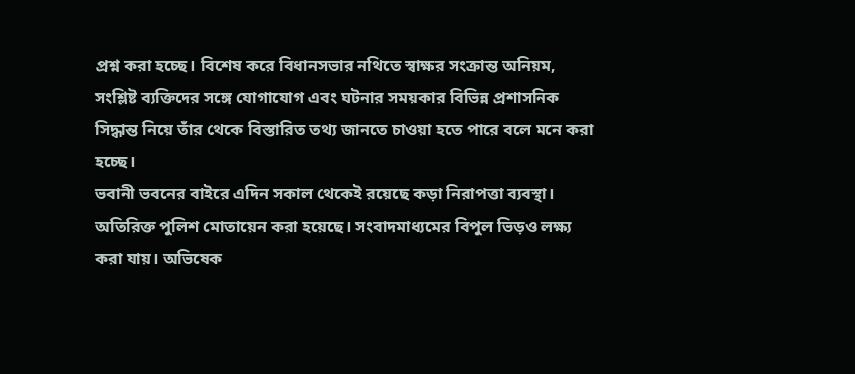প্রশ্ন করা হচ্ছে। বিশেষ করে বিধানসভার নথিতে স্বাক্ষর সংক্রান্ত অনিয়ম, সংশ্লিষ্ট ব্যক্তিদের সঙ্গে যোগাযোগ এবং ঘটনার সময়কার বিভিন্ন প্রশাসনিক সিদ্ধান্ত নিয়ে তাঁর থেকে বিস্তারিত তথ্য জানতে চাওয়া হতে পারে বলে মনে করা হচ্ছে।
ভবানী ভবনের বাইরে এদিন সকাল থেকেই রয়েছে কড়া নিরাপত্তা ব্যবস্থা। অতিরিক্ত পুলিশ মোতায়েন করা হয়েছে। সংবাদমাধ্যমের বিপুল ভিড়ও লক্ষ্য করা যায়। অভিষেক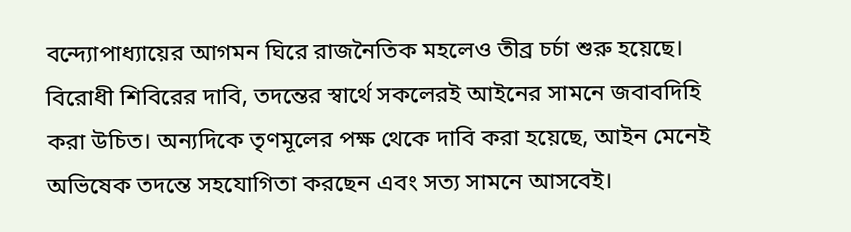বন্দ্যোপাধ্যায়ের আগমন ঘিরে রাজনৈতিক মহলেও তীব্র চর্চা শুরু হয়েছে। বিরোধী শিবিরের দাবি, তদন্তের স্বার্থে সকলেরই আইনের সামনে জবাবদিহি করা উচিত। অন্যদিকে তৃণমূলের পক্ষ থেকে দাবি করা হয়েছে, আইন মেনেই অভিষেক তদন্তে সহযোগিতা করছেন এবং সত্য সামনে আসবেই।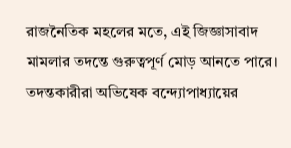রাজনৈতিক মহলের মতে, এই জিজ্ঞাসাবাদ মামলার তদন্তে গুরুত্বপূর্ণ মোড় আনতে পারে। তদন্তকারীরা অভিষেক বন্দ্যোপাধ্যায়ের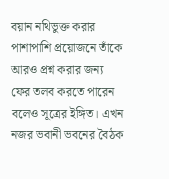বয়ান নথিভুক্ত করার পাশাপাশি প্রয়োজনে তাঁকে আরও প্রশ্ন করার জন্য ফের তলব করতে পারেন বলেও সূত্রের ইঙ্গিত। এখন নজর ভবানী ভবনের বৈঠক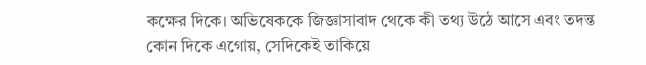কক্ষের দিকে। অভিষেককে জিজ্ঞাসাবাদ থেকে কী তথ্য উঠে আসে এবং তদন্ত কোন দিকে এগোয়, সেদিকেই তাকিয়ে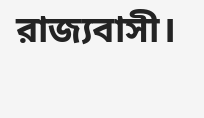রাজ্যবাসী।